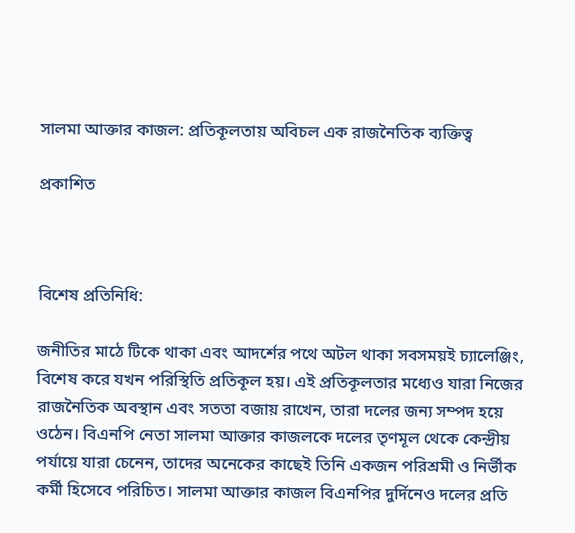সালমা আক্তার কাজল: প্রতিকূলতায় অবিচল এক রাজনৈতিক ব্যক্তিত্ব

প্রকাশিত



বিশেষ প্রতিনিধি:

জনীতির মাঠে টিকে থাকা এবং আদর্শের পথে অটল থাকা সবসময়ই চ্যালেঞ্জিং, বিশেষ করে যখন পরিস্থিতি প্রতিকূল হয়। এই প্রতিকূলতার মধ্যেও যারা নিজের রাজনৈতিক অবস্থান এবং সততা বজায় রাখেন, তারা দলের জন্য সম্পদ হয়ে ওঠেন। বিএনপি নেতা সালমা আক্তার কাজলকে দলের তৃণমূল থেকে কেন্দ্রীয় পর্যায়ে যারা চেনেন, তাদের অনেকের কাছেই তিনি একজন পরিশ্রমী ও নির্ভীক কর্মী হিসেবে পরিচিত। সালমা আক্তার কাজল বিএনপির দুর্দিনেও দলের প্রতি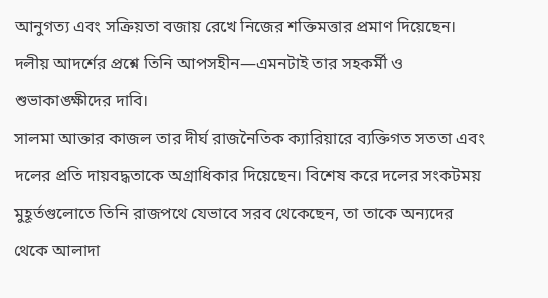আনুগত্য এবং সক্রিয়তা বজায় রেখে নিজের শক্তিমত্তার প্রমাণ দিয়েছেন। দলীয় আদর্শের প্রশ্নে তিনি আপসহীন—এমনটাই তার সহকর্মী ও শুভাকাঙ্ক্ষীদের দাবি।
সালমা আক্তার কাজল তার দীর্ঘ রাজনৈতিক ক্যারিয়ারে ব্যক্তিগত সততা এবং দলের প্রতি দায়বদ্ধতাকে অগ্রাধিকার দিয়েছেন। বিশেষ করে দলের সংকটময় মুহূর্তগুলোতে তিনি রাজপথে যেভাবে সরব থেকেছেন, তা তাকে অন্যদের থেকে আলাদা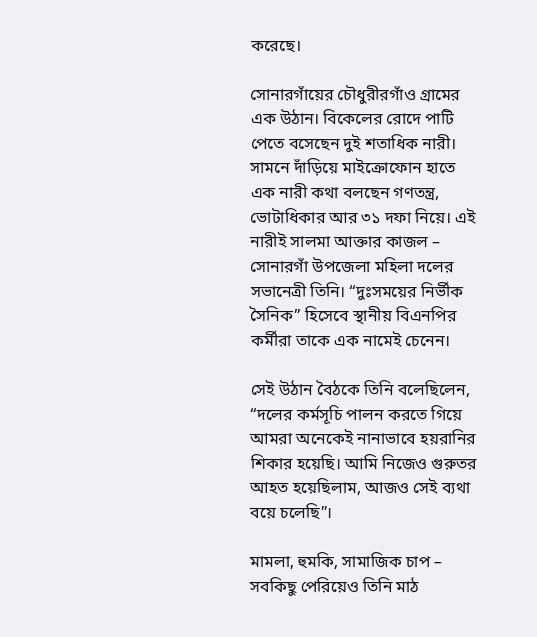করেছে।

সোনারগাঁয়ের চৌধুরীরগাঁও গ্রামের এক উঠান। বিকেলের রোদে পাটি পেতে বসেছেন দুই শতাধিক নারী। সামনে দাঁড়িয়ে মাইক্রোফোন হাতে এক নারী কথা বলছেন গণতন্ত্র, ভোটাধিকার আর ৩১ দফা নিয়ে। এই নারীই সালমা আক্তার কাজল – সোনারগাঁ উপজেলা মহিলা দলের সভানেত্রী তিনি। “দুঃসময়ের নির্ভীক সৈনিক” হিসেবে স্থানীয় বিএনপির কর্মীরা তাকে এক নামেই চেনেন।

সেই উঠান বৈঠকে তিনি বলেছিলেন, “দলের কর্মসূচি পালন করতে গিয়ে আমরা অনেকেই নানাভাবে হয়রানির শিকার হয়েছি। আমি নিজেও গুরুতর আহত হয়েছিলাম, আজও সেই ব্যথা বয়ে চলেছি”।

মামলা, হুমকি, সামাজিক চাপ – সবকিছু পেরিয়েও তিনি মাঠ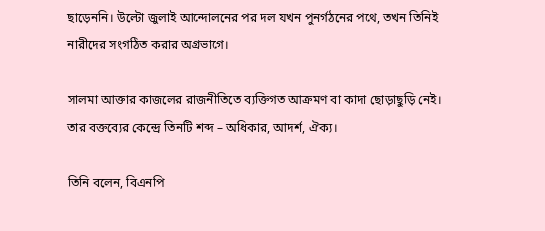ছাড়েননি। উল্টো জুলাই আন্দোলনের পর দল যখন পুনর্গঠনের পথে, তখন তিনিই নারীদের সংগঠিত করার অগ্রভাগে।

সালমা আক্তার কাজলের রাজনীতিতে ব্যক্তিগত আক্রমণ বা কাদা ছোড়াছুড়ি নেই। তার বক্তব্যের কেন্দ্রে তিনটি শব্দ – অধিকার, আদর্শ, ঐক্য।

তিনি বলেন, বিএনপি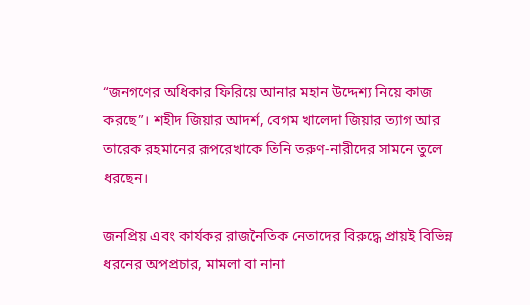“জনগণের অধিকার ফিরিয়ে আনার মহান উদ্দেশ্য নিয়ে কাজ করছে”। শহীদ জিয়ার আদর্শ, বেগম খালেদা জিয়ার ত্যাগ আর তারেক রহমানের রূপরেখাকে তিনি তরুণ-নারীদের সামনে তুলে ধরছেন।

জনপ্রিয় এবং কার্যকর রাজনৈতিক নেতাদের বিরুদ্ধে প্রায়ই বিভিন্ন ধরনের অপপ্রচার, মামলা বা নানা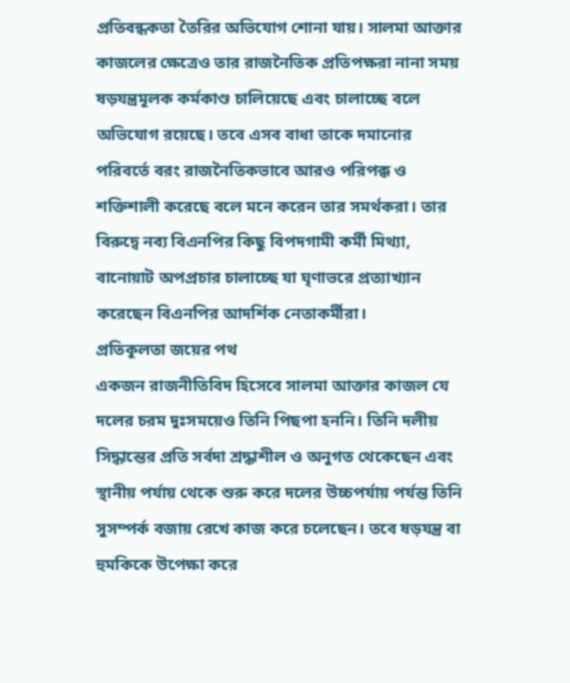প্রতিবন্ধকতা তৈরির অভিযোগ শোনা যায়। সালমা আক্তার কাজলের ক্ষেত্রেও তার রাজনৈতিক প্রতিপক্ষরা নানা সময় ষড়যন্ত্রমূলক কর্মকাণ্ড চালিয়েছে এবং চালাচ্ছে বলে অভিযোগ রয়েছে। তবে এসব বাধা তাকে দমানোর পরিবর্তে বরং রাজনৈতিকভাবে আরও পরিপক্ক ও শক্তিশালী করেছে বলে মনে করেন তার সমর্থকরা। তার বিরুদ্বে নব্য বিএনপির কিছু বিপদগামী কর্মী মিথ্যা, বানোয়াট অপপ্রচার চালাচ্ছে যা ঘৃণাভরে প্রত্যাখ্যান করেছেন বিএনপির আদর্শিক নেতাকর্মীরা।
প্রতিকূলতা জয়ের পথ
একজন রাজনীতিবিদ হিসেবে সালমা আক্তার কাজল যে দলের চরম দুঃসময়েও তিনি পিছপা হননি। তিনি দলীয় সিদ্ধান্তের প্রতি সর্বদা শ্রদ্ধাশীল ও অনুগত থেকেছেন এবং স্থানীয় পর্যায় থেকে শুরু করে দলের উচ্চপর্যায় পর্যন্ত তিনি সুসম্পর্ক বজায় রেখে কাজ করে চলেছেন। তবে ষড়যন্ত্র বা হুমকিকে উপেক্ষা করে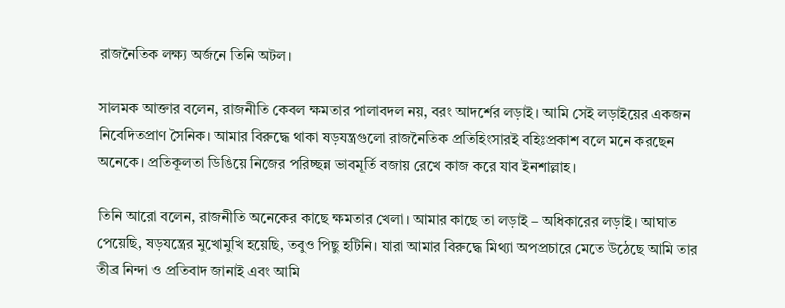রাজনৈতিক লক্ষ্য অর্জনে তিনি অটল।

সালমক আক্তার বলেন, রাজনীতি কেবল ক্ষমতার পালাবদল নয়, বরং আদর্শের লড়াই। আমি সেই লড়াইয়ের একজন নিবেদিতপ্রাণ সৈনিক। আমার বিরুদ্ধে থাকা ষড়যন্ত্রগুলো রাজনৈতিক প্রতিহিংসারই বহিঃপ্রকাশ বলে মনে করছেন অনেকে। প্রতিকূলতা ডিঙিয়ে নিজের পরিচ্ছন্ন ভাবমূর্তি বজায় রেখে কাজ করে যাব ইনশাল্লাহ।

তিনি আরো বলেন, রাজনীতি অনেকের কাছে ক্ষমতার খেলা। আমার কাছে তা লড়াই – অধিকারের লড়াই। আঘাত পেয়েছি, ষড়যন্ত্রের মুখোমুখি হয়েছি, তবুও পিছু হটিনি। যারা আমার বিরুদ্ধে মিথ্যা অপপ্রচারে মেতে উঠেছে আমি তার তীব্র নিন্দা ও প্রতিবাদ জানাই এবং আমি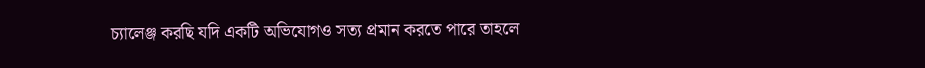চ্যালেঞ্জ করছি যদি একটি অভিযোগও সত্য প্রমান করতে পারে তাহলে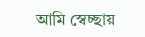আমি স্বেচ্ছায়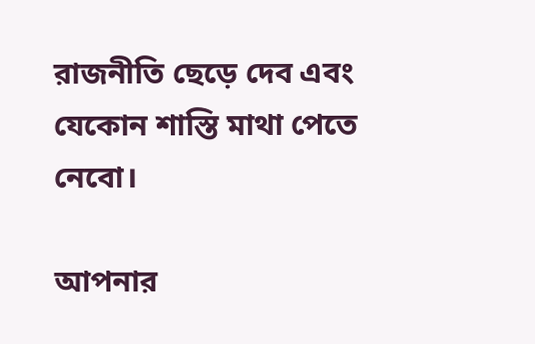রাজনীতি ছেড়ে দেব এবং যেকোন শাস্তি মাথা পেতে নেবো।

আপনার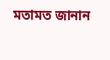মতামত জানান